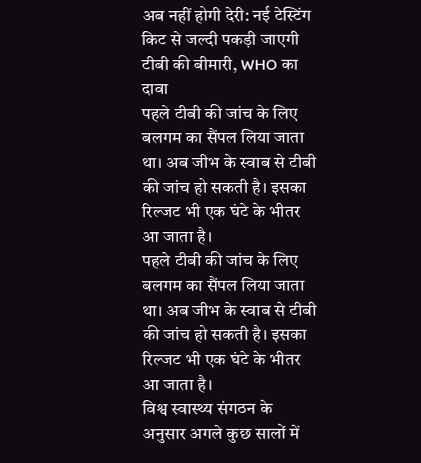अब नहीं होगी देरी: नई टेस्टिंग किट से जल्दी पकड़ी जाएगी टीबी की बीमारी, WHO का दावा
पहले टीबी की जांच के लिए बलगम का सैंपल लिया जाता था। अब जीभ के स्वाब से टीबी की जांच हो सकती है। इसका रिल्जट भी एक घंटे के भीतर आ जाता है।
पहले टीबी की जांच के लिए बलगम का सैंपल लिया जाता था। अब जीभ के स्वाब से टीबी की जांच हो सकती है। इसका रिल्जट भी एक घंटे के भीतर आ जाता है।
विश्व स्वास्थ्य संगठन के अनुसार अगले कुछ सालों में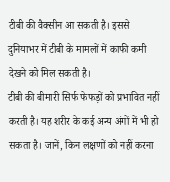टीबी की वैक्सीन आ सकती है। इससे दुनियाभर में टीबी के मामलों में काफी कमी देखने को मिल सकती है।
टीबी की बीमारी सिर्फ फेफड़ों को प्रभावित नहीं करती है। यह शरीर के कई अन्य अंगों में भी हो सकता है। जानें, किन लक्षणों को नहीं करना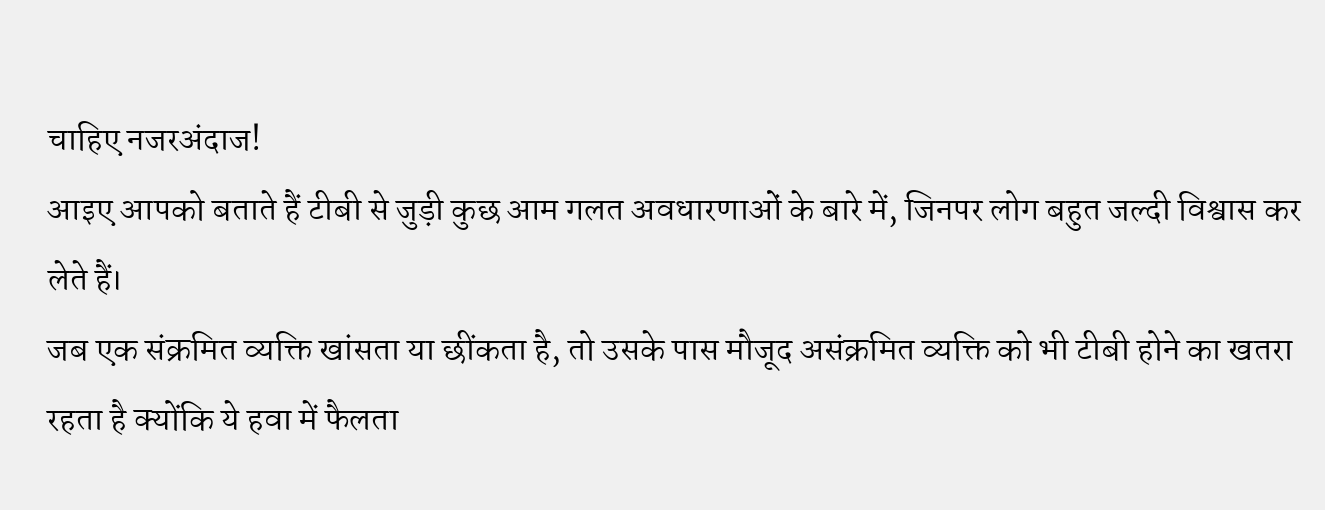चाहिए नजरअंदाज!
आइए आपको बताते हैं टीबी से जुड़ी कुछ आम गलत अवधारणाओं के बारे में, जिनपर लोग बहुत जल्दी विश्वास कर लेते हैं।
जब एक संक्रमित व्यक्ति खांसता या छींकता है, तो उसके पास मौजूद असंक्रमित व्यक्ति को भी टीबी होने का खतरा रहता है क्योंकि ये हवा में फैलता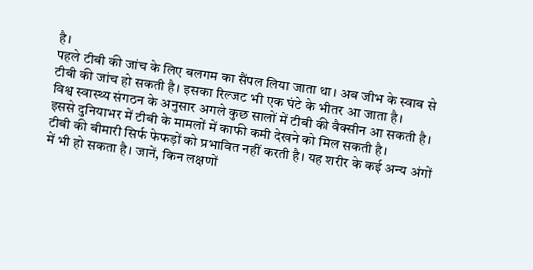है।
पहले टीबी की जांच के लिए बलगम का सैंपल लिया जाता था। अब जीभ के स्वाब से टीबी की जांच हो सकती है। इसका रिल्जट भी एक घंटे के भीतर आ जाता है।
विश्व स्वास्थ्य संगठन के अनुसार अगले कुछ सालों में टीबी की वैक्सीन आ सकती है। इससे दुनियाभर में टीबी के मामलों में काफी कमी देखने को मिल सकती है।
टीबी की बीमारी सिर्फ फेफड़ों को प्रभावित नहीं करती है। यह शरीर के कई अन्य अंगों में भी हो सकता है। जानें, किन लक्षणों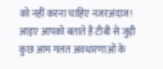को नहीं करना चाहिए नजरअंदाज!
आइए आपको बताते हैं टीबी से जुड़ी कुछ आम गलत अवधारणाओं के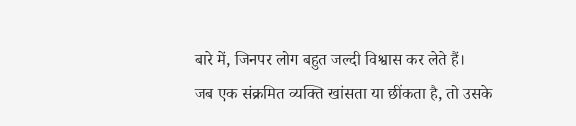बारे में, जिनपर लोग बहुत जल्दी विश्वास कर लेते हैं।
जब एक संक्रमित व्यक्ति खांसता या छींकता है, तो उसके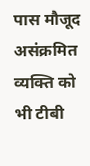पास मौजूद असंक्रमित व्यक्ति को भी टीबी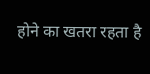होने का खतरा रहता है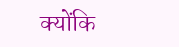क्योंकि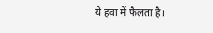ये हवा में फैलता है।